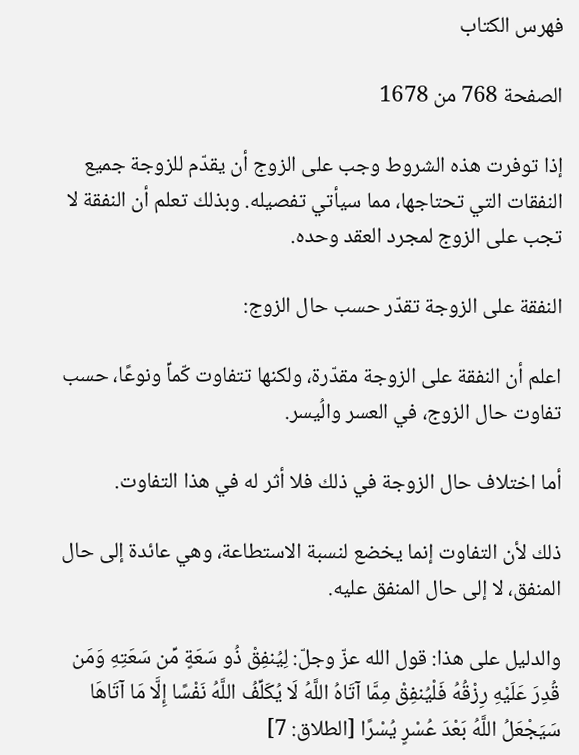فهرس الكتاب

الصفحة 768 من 1678

إذا توفرت هذه الشروط وجب على الزوج أن يقدّم للزوجة جميع النفقات التي تحتاجها، مما سيأتي تفصيله. وبذلك تعلم أن النفقة لا تجب على الزوج لمجرد العقد وحده.

النفقة على الزوجة تقدّر حسب حال الزوج:

اعلم أن النفقة على الزوجة مقدّرة، ولكنها تتفاوت كّماِّ ونوعًا، حسب تفاوت حال الزوج، في العسر والُيسر.

أما اختلاف حال الزوجة في ذلك فلا أثر له في هذا التفاوت.

ذلك لأن التفاوت إنما يخضع لنسبة الاستطاعة، وهي عائدة إلى حال المنفق، لا إلى حال المنفق عليه.

والدليل على هذا: قول الله عزّ وجلّ: لِيُنفِقْ ذُو سَعَةٍ مِّن سَعَتِهِ وَمَن قُدِرَ عَلَيْهِ رِزْقُهُ فَلْيُنفِقْ مِمَّا آتَاهُ اللَّهُ لَا يُكَلِّفُ اللَّهُ نَفْسًا إِلَّا مَا آتَاهَا سَيَجْعَلُ اللَّهُ بَعْدَ عُسْرٍ يُسْرًا [الطلاق: 7]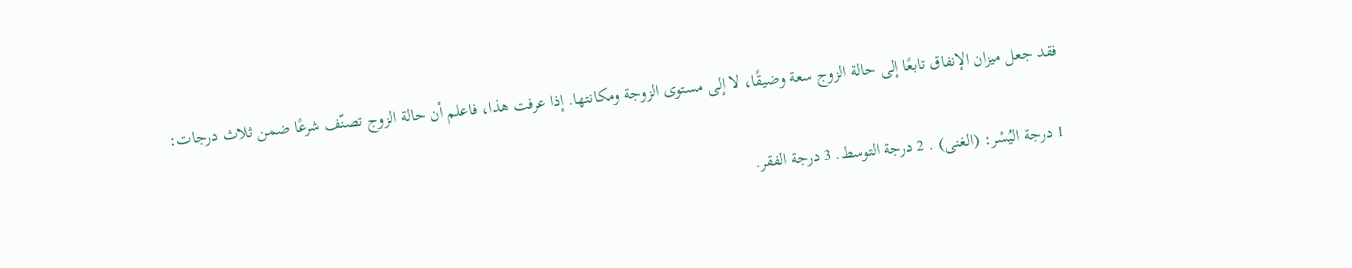فقد جعل ميزان الإنفاق تابعًا إلى حالة الزوج سعة وضيقًا، لا إلى مستوى الزوجة ومكانتها. إذا عرفت هذا، فاعلم أن حالة الزوج تصنّف شرعًا ضمن ثلاث درجات:

1 درجة اليُسْر: (الغنى) . 2 درجة التوسط. 3 درجة الفقر.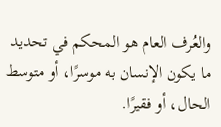والعُرف العام هو المحكم في تحديد ما يكون الإنسان به موسرًا، أو متوسط الحال، أو فقيرًا.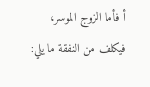أ فأما الزوج الموسر، فيكلف من النفقة ما يلي: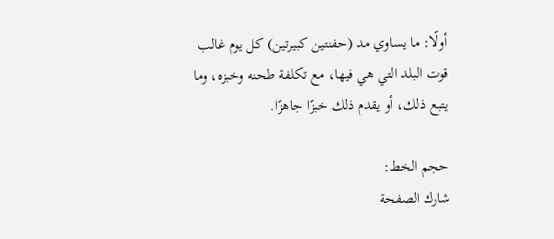أولًا: ما يساوي مد (حفنتين كبيرتين) كل يوم غالب قوت البلد التي هي فيها، مع تكلفة طحنه وخبزه، وما يتبع ذلك، أو يقدم ذلك خبزًا جاهزًا.

حجم الخط:
شارك الصفحة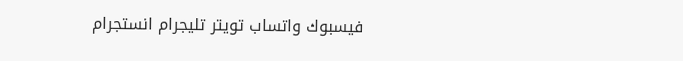فيسبوك واتساب تويتر تليجرام انستجرام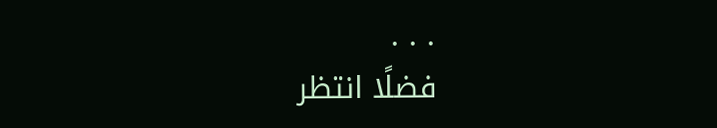. . .
فضلًا انتظر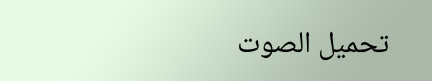تحميل الصوت